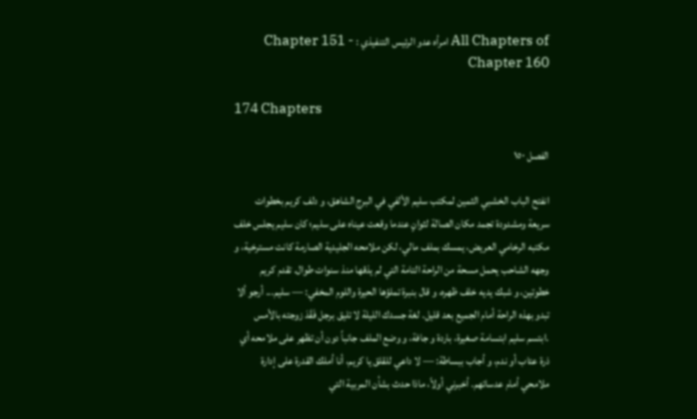All Chapters of امرأه عدو الرئيس التنفيذي : Chapter 151 - Chapter 160

174 Chapters

الفصل ١٥٠

انفتح الباب الخشبي الثمين لمكتب سليم الألفي في البرج الشاهق، و دلف كريم بخطوات سريعة ومشدودة تجمد مكان الصالة لثوانٍ عندما وقعت عيناه على سليم؛ كان سليم يجلس خلف مكتبه الرخامي العريض، يمسك بملف مالي، لكن ملامحه الجليدية الصارمة كانت مسترخية، و وجهه الشاحب يحمل مسحة من الراحة التامة التي لم يذقها منذ سنوات طوال. تقدم كريم خطوتين، و شبك يديه خلف ظهره، و قال بنبرة تملؤها الحيرة واللوم المخفي: — سليم... أرجو ألا تبدو بهذه الراحة أمام الجميع بعد قليل. لغة جسدك الليلة لا تليق برجل فَقَدَ زوجته بالأمس .ابتسم سليم ابتسامة صغيرة، باردة و جافة، و وضع الملف جانباً دون أن تظهر على ملامحه أي ذرة عتاب أو ندم، و أجاب ببساطة: — لا داعي للقلق يا كريم، أنا أملك القدرة على إدارة ملامحي أمام عدساتهم. أخبرني أولاً، ماذا حدث بشأن المربية التي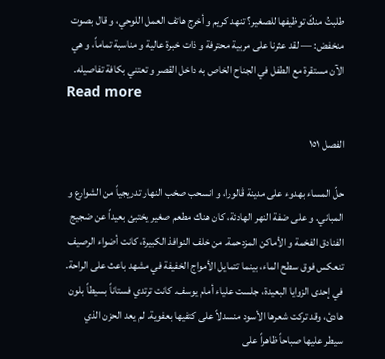طلبتُ منكَ توظيفها للصغير؟ تنهد كريم و أخرج هاتف العمل اللوحي، و قال بصوت منخفض: — لقد عثرنا على مربية محترفة و ذات خبرة عالية و مناسبة تماماً، و هي الآن مستقرة مع الطفل في الجناح الخاص به داخل القصر و تعتني بكافة تفاصيله.
Read more

الفصل ١٥١

حلّ المساء بهدوء على مدينة ڤالورا، و انسحب صخب النهار تدريجياً من الشوارع و المباني. و على ضفة النهر الهادئة، كان هناك مطعم صغير يختبئ بعيداً عن ضجيج الفنادق الفخمة و الأماكن المزدحمة. من خلف النوافذ الكبيرة، كانت أضواء الرصيف تنعكس فوق سطح الماء، بينما تتمايل الأمواج الخفيفة في مشهد باعث على الراحة. في إحدى الزوايا البعيدة، جلست علياء أمام يوسف. كانت ترتدي فستاناً بسيطاً بلون هادئ، وقد تركت شعرها الأسود منسدلاً على كتفيها بعفوية. لم يعد الحزن الذي سيطر عليها صباحاً ظاهراً على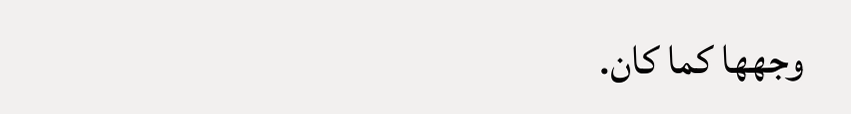وجهها كما كان.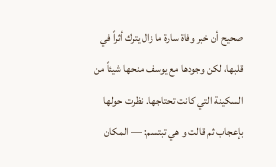صحيح أن خبر وفاة سارة ما زال يترك أثراً في قلبها، لكن وجودها مع يوسف منحها شيئاً من السكينة التي كانت تحتاجها. نظرت حولها بإعجاب ثم قالت و هي تبتسم: — المكان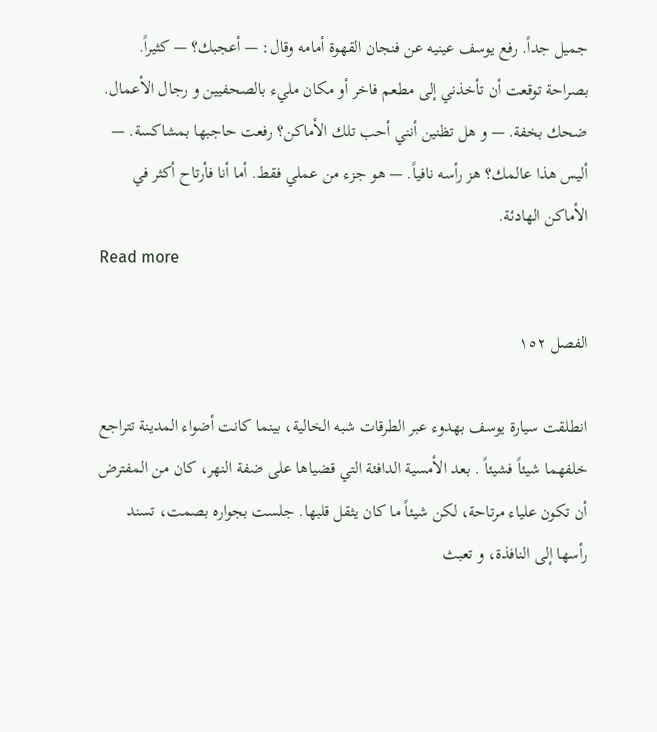جميل جداً. رفع يوسف عينيه عن فنجان القهوة أمامه وقال: — أعجبك؟ — كثيراً. بصراحة توقعت أن تأخذني إلى مطعم فاخر أو مكان مليء بالصحفيين و رجال الأعمال. ضحك بخفة. — و هل تظنين أنني أحب تلك الأماكن؟ رفعت حاجبها بمشاكسة. — أليس هذا عالمك؟ هز رأسه نافياً. — هو جزء من عملي فقط. أما أنا فأرتاح أكثر في الأماكن الهادئة.
Read more

الفصل ١٥٢

انطلقت سيارة يوسف بهدوء عبر الطرقات شبه الخالية، بينما كانت أضواء المدينة تتراجع خلفهما شيئاً فشيئاً . بعد الأمسية الدافئة التي قضياها على ضفة النهر، كان من المفترض أن تكون علياء مرتاحة، لكن شيئاً ما كان يثقل قلبها. جلست بجواره بصمت، تسند رأسها إلى النافذة، و تعبث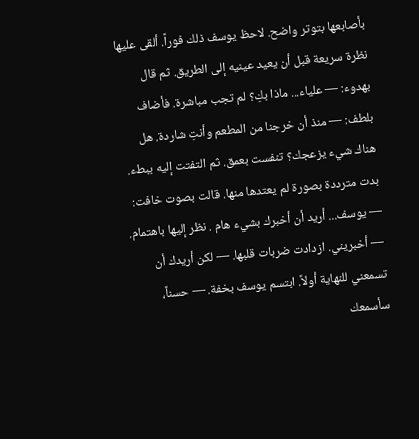بأصابعها بتوتر واضح. لاحظ يوسف ذلك فوراً. ألقى عليها نظرة سريعة قبل أن يعيد عينيه إلى الطريق. ثم قال بهدوء: — علياء... ماذا بكِ؟ لم تجب مباشرة. فأضاف بلطف: — منذ أن خرجنا من المطعم وأنتِ شاردة. هل هناك شيء يزعجك؟ تنفست بعمق. ثم التفتت إليه ببطء. بدت مترددة بصورة لم يعتدها منها. قالت بصوت خافت: — يوسف... أريد أن أخبرك بشيء هام . نظر إليها باهتمام. — أخبريني. ازدادت ضربات قلبها. — لكن أريدك أن تسمعني للنهاية أولاً. ابتسم يوسف بخفة. — حسناً، سأسمعك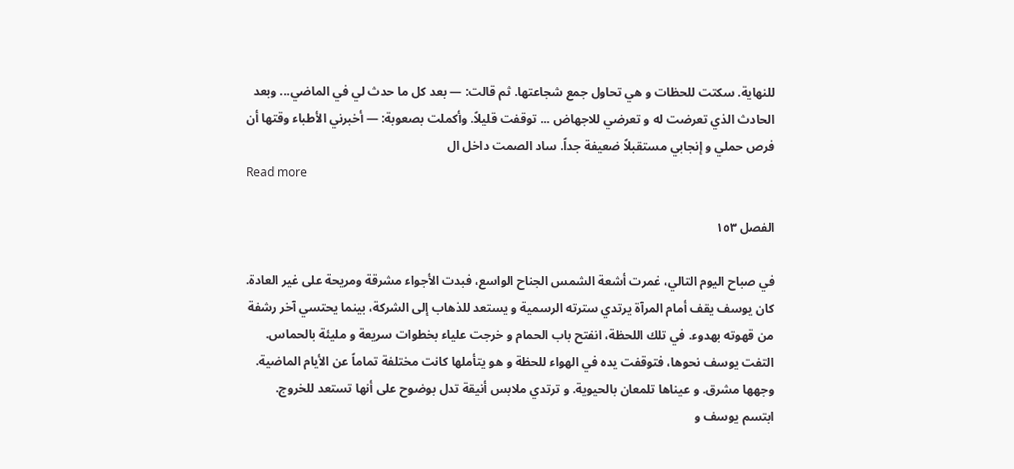للنهاية. سكتت للحظات و هي تحاول جمع شجاعتها. ثم قالت: — بعد كل ما حدث لي في الماضي... وبعد الحادث الذي تعرضت له و تعرضي للاجهاض ... توقفت قليلاً. وأكملت بصعوبة: — أخبرني الأطباء وقتها أن فرص حملي و إنجابي مستقبلاً ضعيفة جداً. ساد الصمت داخل ال
Read more

الفصل ١٥٣

في صباح اليوم التالي، غمرت أشعة الشمس الجناح الواسع، فبدت الأجواء مشرقة ومريحة على غير العادة. كان يوسف يقف أمام المرآة يرتدي سترته الرسمية و يستعد للذهاب إلى الشركة، بينما يحتسي آخر رشفة من قهوته بهدوء. في تلك اللحظة، انفتح باب الحمام و خرجت علياء بخطوات سريعة و مليئة بالحماس. التفت يوسف نحوها، فتوقفت يده في الهواء للحظة و هو يتأملها كانت مختلفة تماماً عن الأيام الماضية. وجهها مشرق. و عيناها تلمعان بالحيوية. و ترتدي ملابس أنيقة تدل بوضوح على أنها تستعد للخروج. ابتسم يوسف و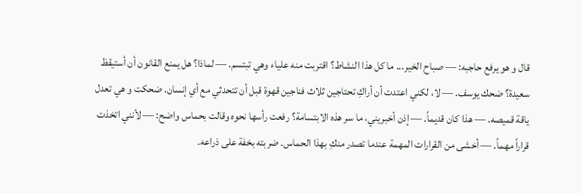قال و هو يرفع حاجبه: — صباح الخير... ما كل هذا النشاط؟ اقتربت منه علياء وهي تبتسم. — لماذا؟ هل يمنع القانون أن أستيقظ سعيدة؟ ضحك يوسف. — لا، لكني اعتدت أن أراكِ تحتاجين ثلاث فناجين قهوة قبل أن تتحدثي مع أي إنسان. ضحكت و هي تعدل ياقة قميصه. — هذا كان قديماً. — إذن أخبريني، ما سر هذه الابتسامة؟ رفعت رأسها نحوه وقالت بحماس واضح: — لأنني اتخذت قراراً مهماً. — أخشى من القرارات المهمة عندما تصدر منكِ بهذا الحماس. ضربته بخفة على ذراعه.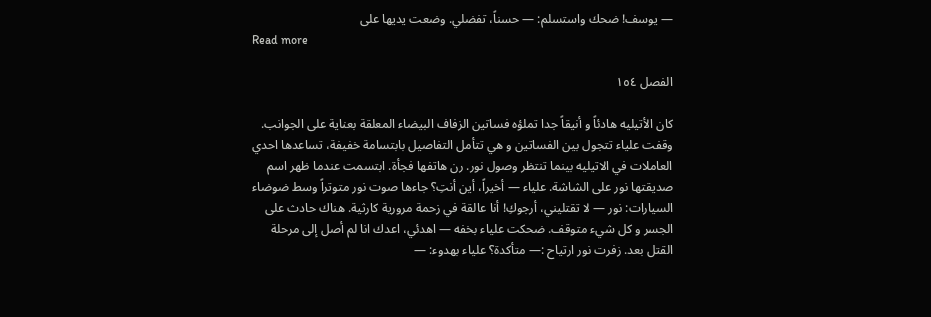— يوسف! ضحك واستسلم: — حسناً، تفضلي. وضعت يديها على
Read more

الفصل ١٥٤

كان الأتيليه هادئاً و أنيقاً جدا تملؤه فساتين الزفاف البيضاء المعلقة بعناية على الجوانب. وقفت علياء تتجول بين الفساتين و هي تتأمل التفاصيل بابتسامة خفيفة، تساعدها احدي العاملات في الاتيليه بينما تنتظر وصول نور. رن هاتفها فجأة. ابتسمت عندما ظهر اسم صديقتها نور على الشاشة. علياء — أخيراً، أين أنتِ؟ جاءها صوت نور متوتراً وسط ضوضاء السيارات: نور — لا تقتليني، أرجوكِ! أنا عالقة في زحمة مرورية كارثية. هناك حادث على الجسر و كل شيء متوقف. ضحكت علياء بخفه — اهدئي، اعدك انا لم أصل إلى مرحلة القتل بعد. زفرت نور ارتياح :— متأكدة؟ علياء بهدوء: —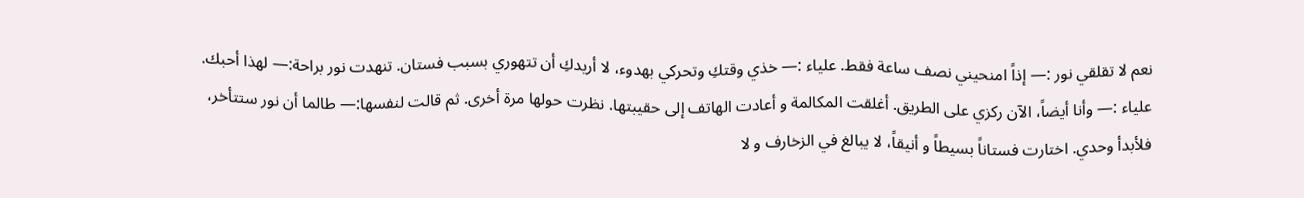نعم لا تقلقي نور :— إذاً امنحيني نصف ساعة فقط. علياء :— خذي وقتكِ وتحركي بهدوء، لا أريدكِ أن تتهوري بسبب فستان. تنهدت نور براحة:— لهذا أحبك. علياء :— وأنا أيضاً، الآن ركزي على الطريق. أغلقت المكالمة و أعادت الهاتف إلى حقيبتها. نظرت حولها مرة أخرى. ثم قالت لنفسها:— طالما أن نور ستتأخر، فلأبدأ وحدي. اختارت فستاناً بسيطاً و أنيقاً، لا يبالغ في الزخارف و لا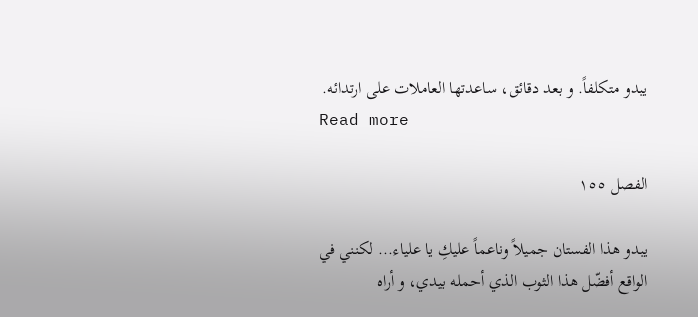يبدو متكلفاً. و بعد دقائق، ساعدتها العاملات على ارتدائه.
Read more

الفصل ١٥٥

يبدو هذا الفستان جميلاً وناعماً عليكِ يا علياء... لكنني في الواقع أفضّل هذا الثوب الذي أحمله بيدي، و أراه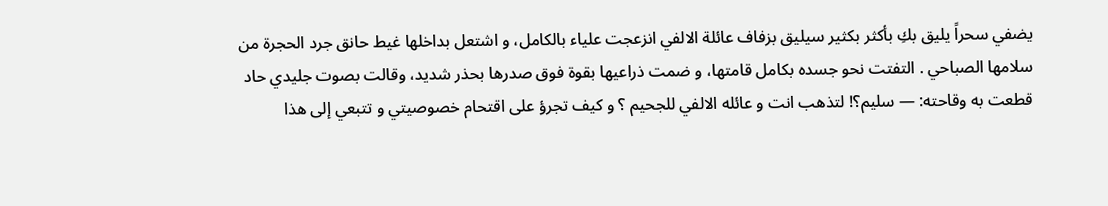يضفي سحراً يليق بكِ بأكثر بكثير سيليق بزفاف عائلة الالفي انزعجت علياء بالكامل، و اشتعل بداخلها غيط حانق جرد الحجرة من سلامها الصباحي . التفتت نحو جسده بكامل قامتها، و ضمت ذراعيها بقوة فوق صدرها بحذر شديد، وقالت بصوت جليدي حاد قطعت به وقاحته: — سليم؟! لتذهب انت و عائله الالفي للجحيم ؟ و كيف تجرؤ على اقتحام خصوصيتي و تتبعي إلى هذا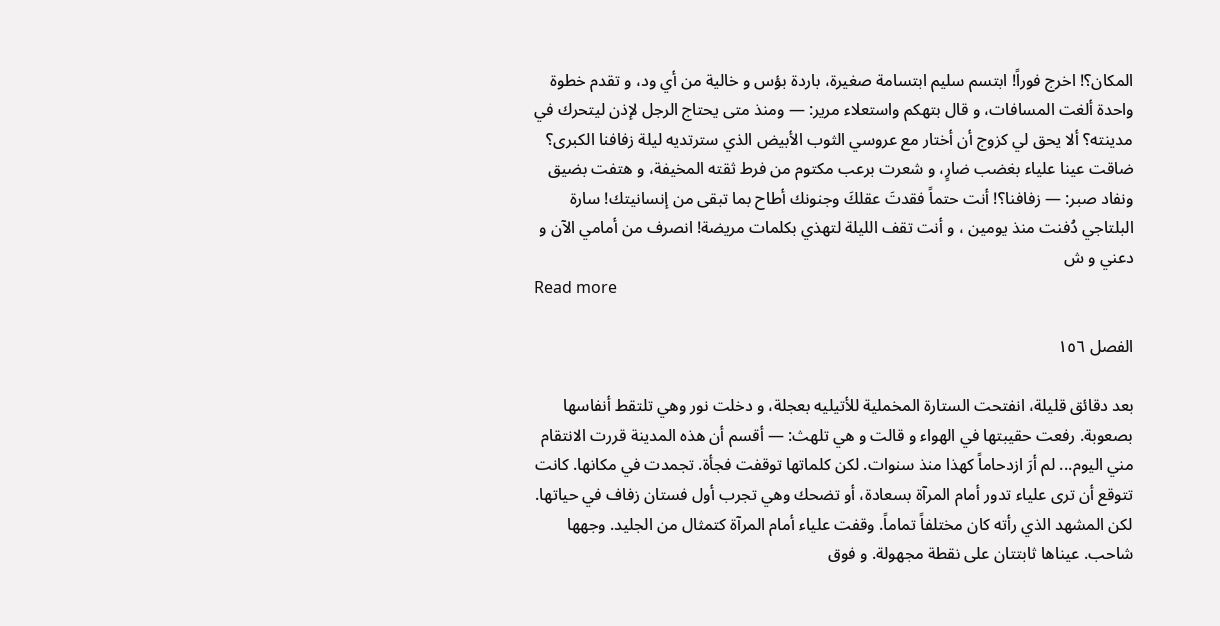المكان؟! اخرج فوراً! ابتسم سليم ابتسامة صغيرة، باردة بؤس و خالية من أي ود، و تقدم خطوة واحدة ألغت المسافات، و قال بتهكم واستعلاء مرير: — ومنذ متى يحتاج الرجل لإذن ليتحرك في مدينته؟ ألا يحق لي كزوج أن أختار مع عروسي الثوب الأبيض الذي سترتديه ليلة زفافنا الكبرى؟ ضاقت عينا علياء بغضب ضارٍ، و شعرت برعب مكتوم من فرط ثقته المخيفة، و هتفت بضيق ونفاد صبر: — زفافنا؟! أنت حتماً فقدتَ عقلكَ وجنونك أطاح بما تبقى من إنسانيتك! سارة البلتاجي دُفنت منذ يومين ، و أنت تقف الليلة لتهذي بكلمات مريضة! انصرف من أمامي الآن و دعني و ش
Read more

الفصل ١٥٦

بعد دقائق قليلة، انفتحت الستارة المخملية للأتيليه بعجلة، و دخلت نور وهي تلتقط أنفاسها بصعوبة. رفعت حقيبتها في الهواء و قالت و هي تلهث: — أقسم أن هذه المدينة قررت الانتقام مني اليوم... لم أرَ ازدحاماً كهذا منذ سنوات. لكن كلماتها توقفت فجأة. تجمدت في مكانها. كانت تتوقع أن ترى علياء تدور أمام المرآة بسعادة، أو تضحك وهي تجرب أول فستان زفاف في حياتها. لكن المشهد الذي رأته كان مختلفاً تماماً. وقفت علياء أمام المرآة كتمثال من الجليد. وجهها شاحب. عيناها ثابتتان على نقطة مجهولة. و فوق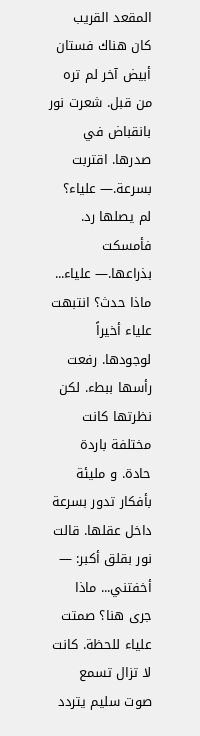المقعد القريب كان هناك فستان أبيض آخر لم تره من قبل. شعرت نور بانقباض في صدرها. اقتربت بسرعة.— علياء؟ لم يصلها رد. فأمسكت بذراعها.— علياء... ماذا حدث؟ انتبهت علياء أخيراً لوجودها. رفعت رأسها ببطء. لكن نظرتها كانت مختلفة باردة حادة. و مليئة بأفكار تدور بسرعة داخل عقلها. قالت نور بقلق أكبر: — أخفتني... ماذا جرى هنا؟ صمتت علياء للحظة. كانت لا تزال تسمع صوت سليم يتردد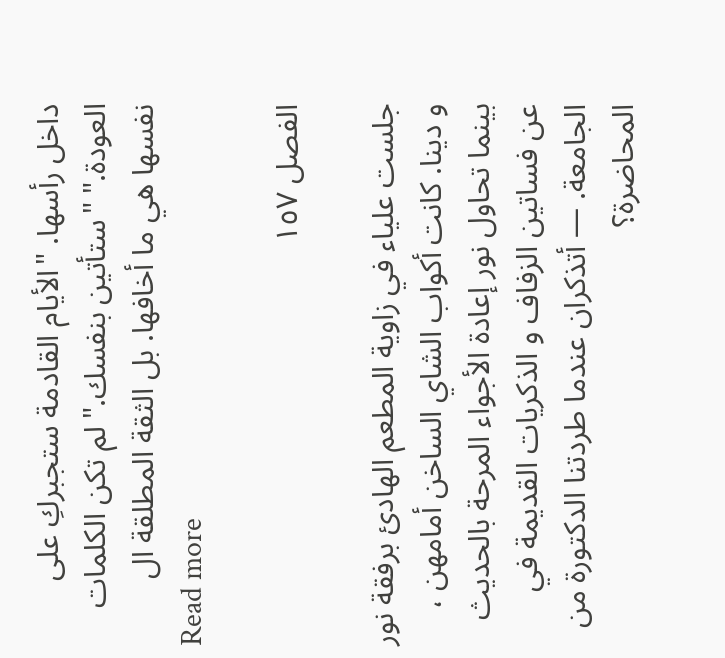داخل رأسها. "الأيام القادمة ستجبركِ على العودة." "ستأتين بنفسك." لم تكن الكلمات نفسها هي ما أخافها. بل الثقة المطلقة ال
Read more

الفصل ١٥٧

جلست علياء في زاوية المطعم الهادئ برفقة نور و دينا. كانت أكواب الشاي الساخن أمامهن ، بينما تحاول نور إعادة الأجواء المرحة بالحديث عن فساتين الزفاف و الذكريات القديمة في الجامعة. — أتذكران عندما طردتنا الدكتورة من المحاضرة؟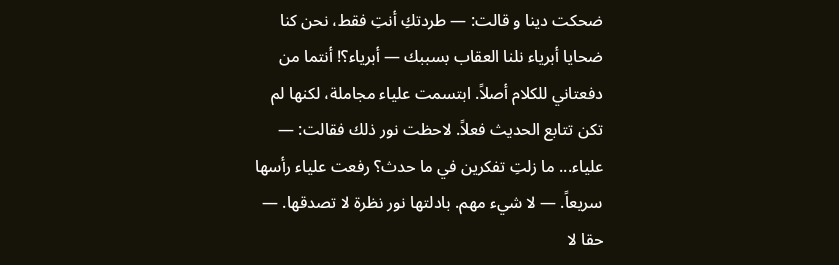ضحكت دينا و قالت: — طردتكِ أنتِ فقط، نحن كنا ضحايا أبرياء نلنا العقاب بسببك — أبرياء؟! أنتما من دفعتاني للكلام أصلاً. ابتسمت علياء مجاملة، لكنها لم تكن تتابع الحديث فعلاً. لاحظت نور ذلك فقالت: — علياء... ما زلتِ تفكرين في ما حدث؟ رفعت علياء رأسها سريعاً. — لا شيء مهم. بادلتها نور نظرة لا تصدقها. — حقا لا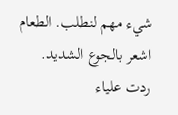شيء مهم لنطلب. الطعام اشعر بالجوع الشديد. ردت علياء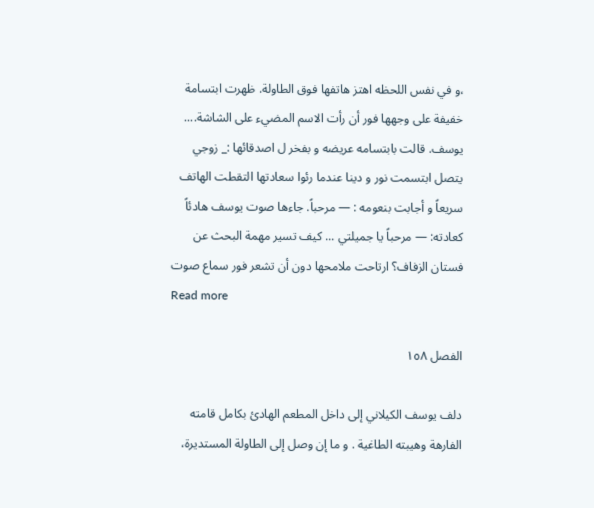،و في نفس اللحظه اهتز هاتفها فوق الطاولة. ظهرت ابتسامة خفيفة على وجهها فور أن رأت الاسم المضيء على الشاشة.... يوسف. قالت بابتسامه عريضه و بفخر ل اصدقائها :_ زوجي يتصل ابتسمت نور و دينا عندما رئوا سعادتها التقطت الهاتف سريعاً و أجابت بنعومه : — مرحباً. جاءها صوت يوسف هادئاً كعادته: — مرحباً يا جميلتي ... كيف تسير مهمة البحث عن فستان الزفاف؟ ارتاحت ملامحها دون أن تشعر فور سماع صوت
Read more

الفصل ١٥٨

دلف يوسف الكيلاني إلى داخل المطعم الهادئ بكامل قامته الفارهة وهيبته الطاغية . و ما إن وصل إلى الطاولة المستديرة،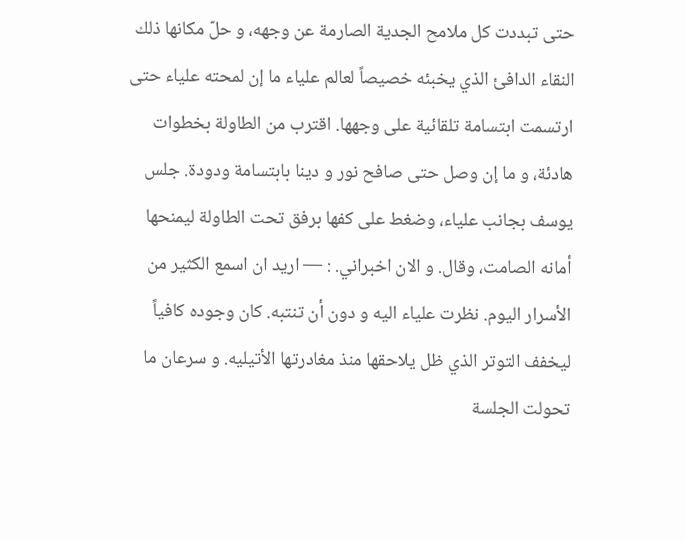حتى تبددت كل ملامح الجدية الصارمة عن وجهه، و حلّ مكانها ذلك النقاء الدافئ الذي يخبئه خصيصاً لعالم علياء ما إن لمحته علياء حتى ارتسمت ابتسامة تلقائية على وجهها. اقترب من الطاولة بخطوات هادئة، و ما إن وصل حتى صافح نور و دينا بابتسامة ودودة. جلس يوسف بجانب علياء، وضغط على كفها برفق تحت الطاولة ليمنحها أمانه الصامت، وقال. و الان اخبراني. : — اريد ان اسمع الكثير من الأسرار اليوم. نظرت علياء اليه و دون أن تنتبه. كان وجوده كافياً ليخفف التوتر الذي ظل يلاحقها منذ مغادرتها الأتيليه. و سرعان ما تحولت الجلسة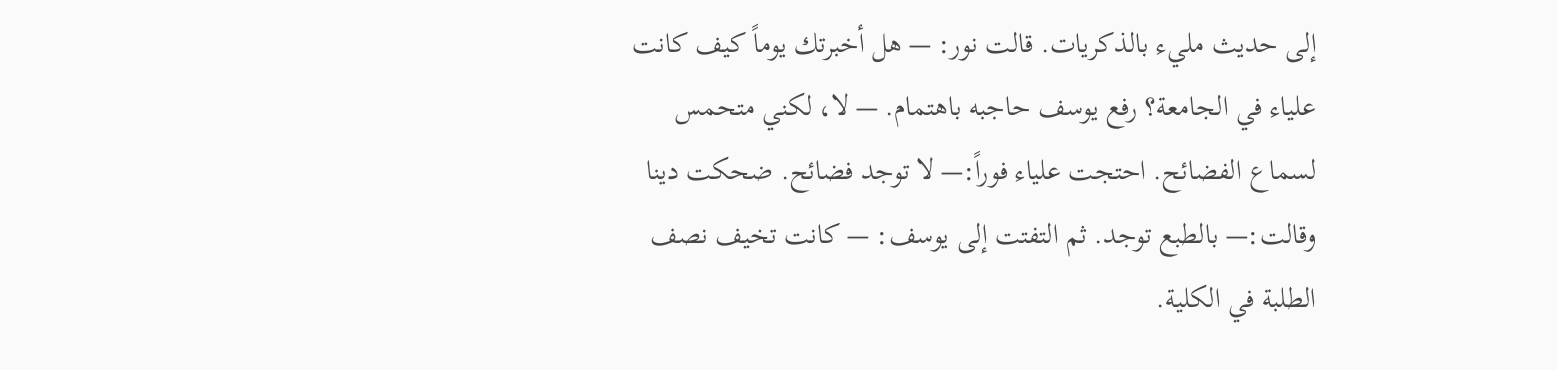إلى حديث مليء بالذكريات. قالت نور: — هل أخبرتك يوماً كيف كانت علياء في الجامعة؟ رفع يوسف حاجبه باهتمام. — لا، لكني متحمس لسماع الفضائح. احتجت علياء فوراً:— لا توجد فضائح. ضحكت دينا وقالت:— بالطبع توجد. ثم التفتت إلى يوسف: — كانت تخيف نصف الطلبة في الكلية.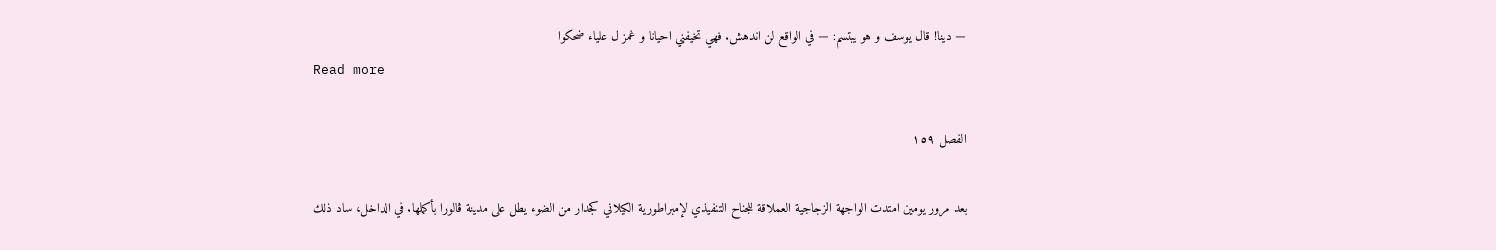— دينا! قال يوسف و هو يبتسم: — في الواقع لن اندهش. فهي تخيفني احيانا و غمز ل علياء ضحكوا
Read more

الفصل ١٥٩

بعد مرور يومين امتدت الواجهة الزجاجية العملاقة للجناح التنفيذي لإمبراطورية الكيلاني كجدار من الضوء يطل على مدينة ڤالورا بأكملها. في الداخل، ساد ذلك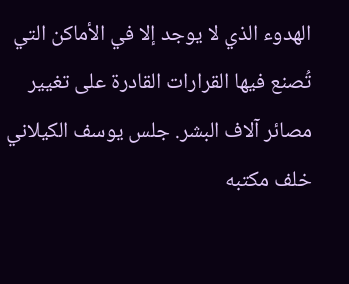الهدوء الذي لا يوجد إلا في الأماكن التي تُصنع فيها القرارات القادرة على تغيير مصائر آلاف البشر. جلس يوسف الكيلاني خلف مكتبه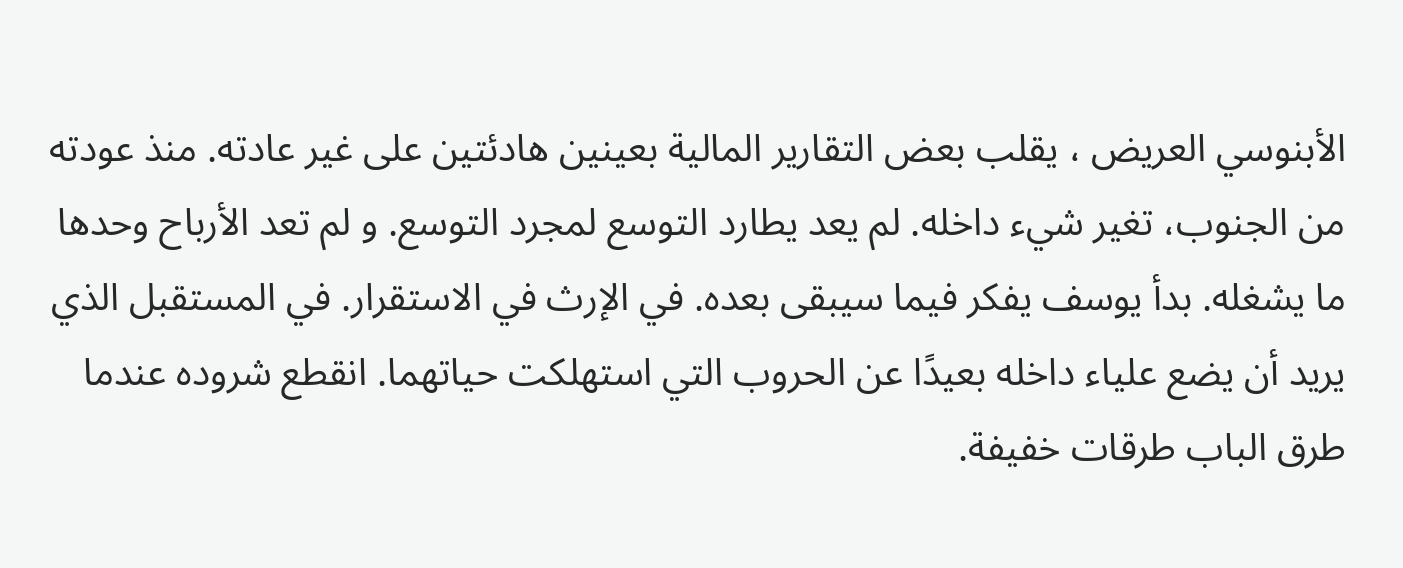الأبنوسي العريض ، يقلب بعض التقارير المالية بعينين هادئتين على غير عادته. منذ عودته من الجنوب، تغير شيء داخله. لم يعد يطارد التوسع لمجرد التوسع. و لم تعد الأرباح وحدها ما يشغله. بدأ يوسف يفكر فيما سيبقى بعده. في الإرث في الاستقرار. في المستقبل الذي يريد أن يضع علياء داخله بعيدًا عن الحروب التي استهلكت حياتهما. انقطع شروده عندما طرق الباب طرقات خفيفة.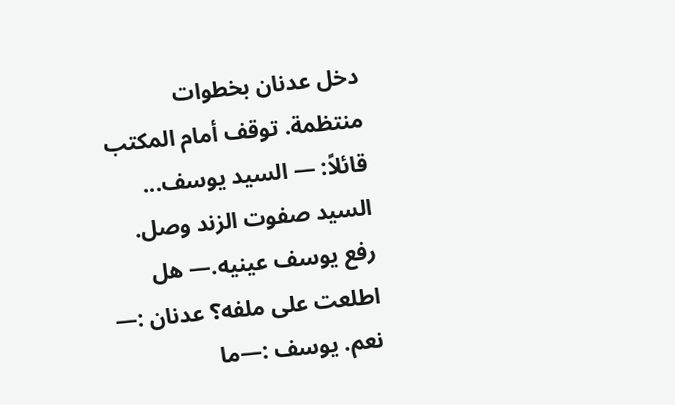دخل عدنان بخطوات منتظمة. توقف أمام المكتب قائلاً: — السيد يوسف... السيد صفوت الزند وصل. رفع يوسف عينيه.— هل اطلعت على ملفه؟ عدنان :— نعم. يوسف :—ما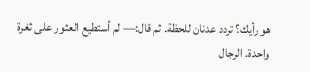هو رأيك؟ تردد عدنان للحظة. ثم قال:— لم أستطيع العثور على ثغرة واحدة. الرجال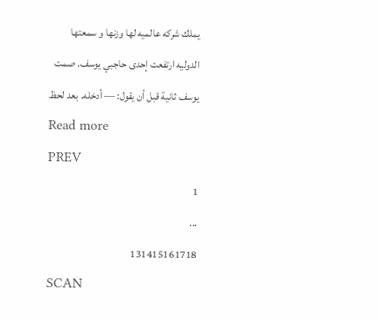يملك شركه عالميه لها وزنها و سمعتها الدوليه ارتفعت إحدى حاجبي يوسف. صمت يوسف ثانية قبل أن يقول: — أدخله. بعد لحظ
Read more
PREV
1
...
131415161718
SCAN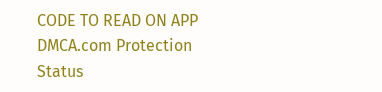CODE TO READ ON APP
DMCA.com Protection Status